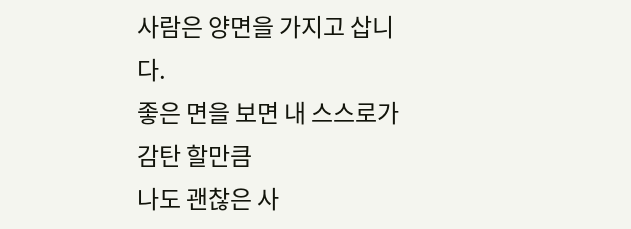사람은 양면을 가지고 삽니다.
좋은 면을 보면 내 스스로가 감탄 할만큼
나도 괜찮은 사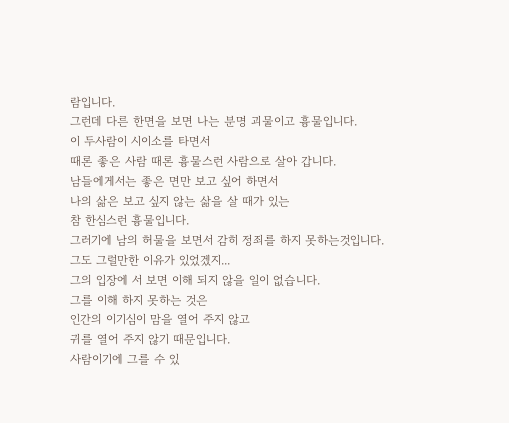람입니다.
그런데 다른 한면을 보면 나는 분명 괴물이고 흉물입니다.
이 두사람이 시이소를 타면서
때론 좋은 사람 때론 흉물스런 사람으로 살아 갑니다.
남들에게서는 좋은 면만 보고 싶어 하면서
나의 삶은 보고 싶지 않는 삶을 살 때가 있는
참 한심스런 흉물입니다.
그러기에 남의 허물을 보면서 감히 정죄를 하지 못하는것입니다.
그도 그럴만한 이유가 있었겠지...
그의 입장에 서 보면 이해 되지 않을 일이 없습니다.
그를 이해 하지 못하는 것은
인간의 이기심이 맘을 열어 주지 않고
귀를 열어 주지 않기 때문입니다.
사람이기에 그를 수 있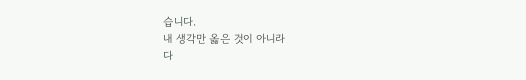습니다.
내 생각만 옳은 것이 아니라
다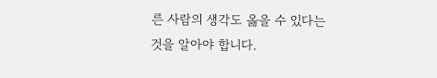른 사람의 생각도 옳을 수 있다는 것을 알아야 합니다.